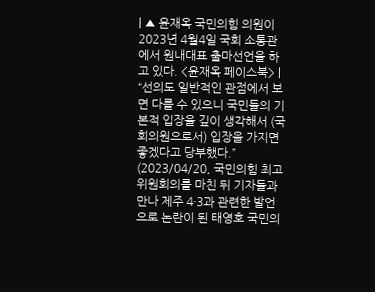| ▲ 윤재옥 국민의힘 의원이 2023년 4월4일 국회 소통관에서 원내대표 출마선언을 하고 있다. <윤재옥 페이스북> |
“선의도 일반적인 관점에서 보면 다를 수 있으니 국민들의 기본적 입장을 깊이 생각해서 (국회의원으로서) 입장을 가지면 좋겠다고 당부했다.” (2023/04/20, 국민의힘 최고위원회의를 마친 뒤 기자들과 만나 제주 4·3과 관련한 발언으로 논란이 된 태영호 국민의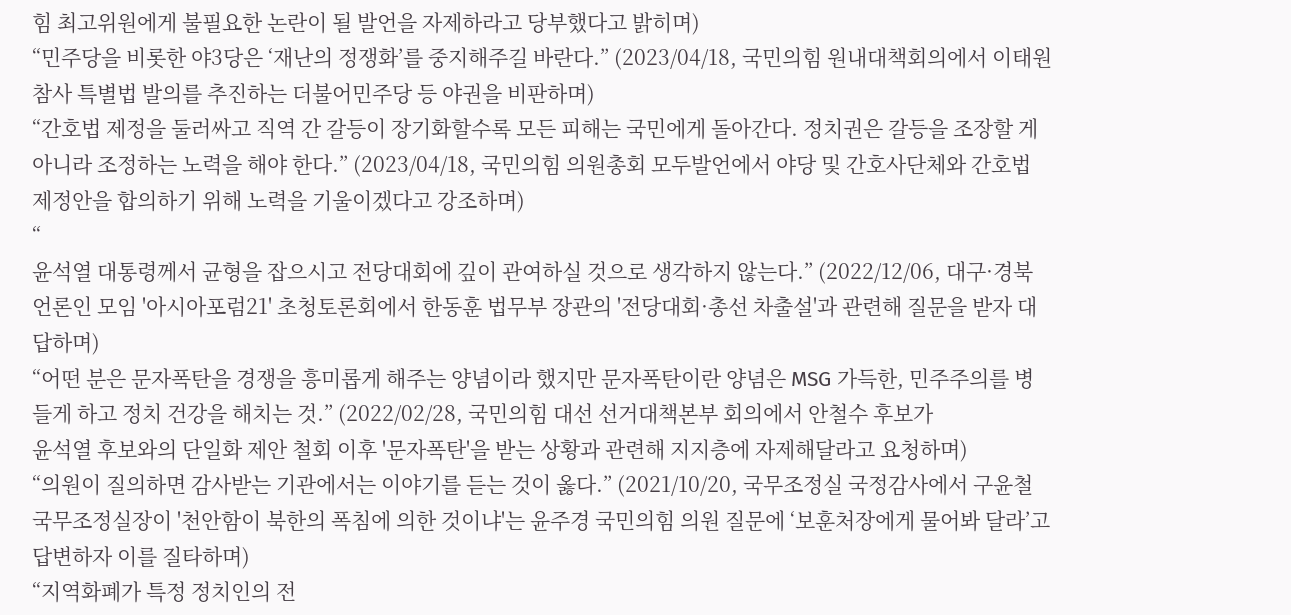힘 최고위원에게 불필요한 논란이 될 발언을 자제하라고 당부했다고 밝히며)
“민주당을 비롯한 야3당은 ‘재난의 정쟁화’를 중지해주길 바란다.” (2023/04/18, 국민의힘 원내대책회의에서 이태원 참사 특별법 발의를 추진하는 더불어민주당 등 야권을 비판하며)
“간호법 제정을 둘러싸고 직역 간 갈등이 장기화할수록 모든 피해는 국민에게 돌아간다. 정치권은 갈등을 조장할 게 아니라 조정하는 노력을 해야 한다.” (2023/04/18, 국민의힘 의원총회 모두발언에서 야당 및 간호사단체와 간호법 제정안을 합의하기 위해 노력을 기울이겠다고 강조하며)
“
윤석열 대통령께서 균형을 잡으시고 전당대회에 깊이 관여하실 것으로 생각하지 않는다.” (2022/12/06, 대구·경북 언론인 모임 '아시아포럼21' 초청토론회에서 한동훈 법무부 장관의 '전당대회·총선 차출설'과 관련해 질문을 받자 대답하며)
“어떤 분은 문자폭탄을 경쟁을 흥미롭게 해주는 양념이라 했지만 문자폭탄이란 양념은 MSG 가득한, 민주주의를 병들게 하고 정치 건강을 해치는 것.” (2022/02/28, 국민의힘 대선 선거대책본부 회의에서 안철수 후보가
윤석열 후보와의 단일화 제안 철회 이후 '문자폭탄'을 받는 상황과 관련해 지지층에 자제해달라고 요청하며)
“의원이 질의하면 감사받는 기관에서는 이야기를 듣는 것이 옳다.” (2021/10/20, 국무조정실 국정감사에서 구윤철 국무조정실장이 '천안함이 북한의 폭침에 의한 것이냐'는 윤주경 국민의힘 의원 질문에 ‘보훈처장에게 물어봐 달라’고 답변하자 이를 질타하며)
“지역화폐가 특정 정치인의 전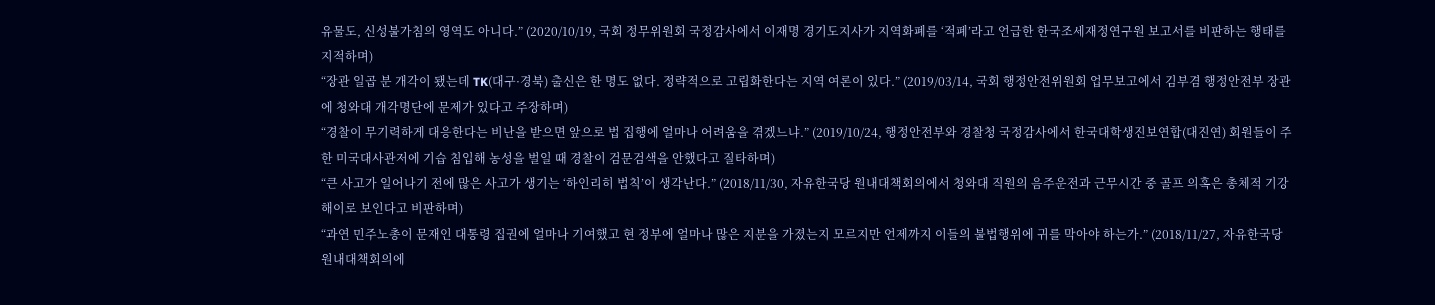유물도, 신성불가침의 영역도 아니다.” (2020/10/19, 국회 정무위원회 국정감사에서 이재명 경기도지사가 지역화폐를 ‘적폐’라고 언급한 한국조세재정연구원 보고서를 비판하는 행태를 지적하며)
“장관 일곱 분 개각이 됐는데 TK(대구·경북) 출신은 한 명도 없다. 정략적으로 고립화한다는 지역 여론이 있다.” (2019/03/14, 국회 행정안전위원회 업무보고에서 김부겸 행정안전부 장관에 청와대 개각명단에 문제가 있다고 주장하며)
“경찰이 무기력하게 대응한다는 비난을 받으면 앞으로 법 집행에 얼마나 어려움을 겪겠느냐.” (2019/10/24, 행정안전부와 경찰청 국정감사에서 한국대학생진보연합(대진연) 회원들이 주한 미국대사관저에 기습 침입해 농성을 벌일 때 경찰이 검문검색을 안했다고 질타하며)
“큰 사고가 일어나기 전에 많은 사고가 생기는 ‘하인리히 법칙’이 생각난다.” (2018/11/30, 자유한국당 원내대책회의에서 청와대 직원의 음주운전과 근무시간 중 골프 의혹은 총체적 기강해이로 보인다고 비판하며)
“과연 민주노총이 문재인 대통령 집권에 얼마나 기여했고 현 정부에 얼마나 많은 지분을 가졌는지 모르지만 언제까지 이들의 불법행위에 귀를 막아야 하는가.” (2018/11/27, 자유한국당 원내대책회의에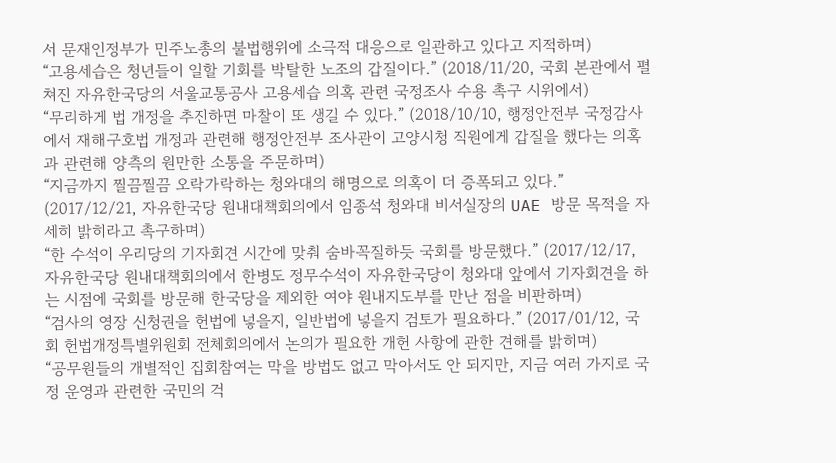서 문재인정부가 민주노총의 불법행위에 소극적 대응으로 일관하고 있다고 지적하며)
“고용세습은 청년들이 일할 기회를 박탈한 노조의 갑질이다.” (2018/11/20, 국회 본관에서 펼쳐진 자유한국당의 서울교통공사 고용세습 의혹 관련 국정조사 수용 촉구 시위에서)
“무리하게 법 개정을 추진하면 마찰이 또 생길 수 있다.” (2018/10/10, 행정안전부 국정감사에서 재해구호법 개정과 관련해 행정안전부 조사관이 고양시청 직원에게 갑질을 했다는 의혹과 관련해 양측의 원만한 소통을 주문하며)
“지금까지 찔끔찔끔 오락가락하는 청와대의 해명으로 의혹이 더 증폭되고 있다.” (2017/12/21, 자유한국당 원내대책회의에서 임종석 청와대 비서실장의 UAE 방문 목적을 자세히 밝히라고 촉구하며)
“한 수석이 우리당의 기자회견 시간에 맞춰 숨바꼭질하듯 국회를 방문했다.” (2017/12/17, 자유한국당 원내대책회의에서 한병도 정무수석이 자유한국당이 청와대 앞에서 기자회견을 하는 시점에 국회를 방문해 한국당을 제외한 여야 원내지도부를 만난 점을 비판하며)
“검사의 영장 신청권을 헌법에 넣을지, 일반법에 넣을지 검토가 필요하다.” (2017/01/12, 국회 헌법개정특별위원회 전체회의에서 논의가 필요한 개헌 사항에 관한 견해를 밝히며)
“공무원들의 개별적인 집회참여는 막을 방법도 없고 막아서도 안 되지만, 지금 여러 가지로 국정 운영과 관련한 국민의 걱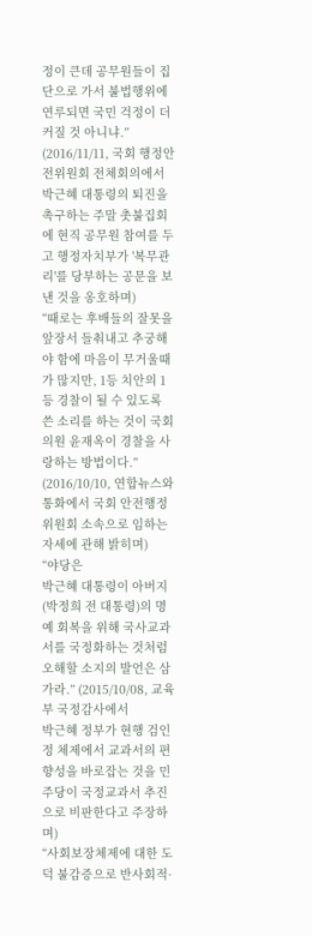정이 큰데 공무원들이 집단으로 가서 불법행위에 연루되면 국민 걱정이 더 커질 것 아니냐.” (2016/11/11, 국회 행정안전위원회 전체회의에서
박근혜 대통령의 퇴진을 촉구하는 주말 촛불집회에 현직 공무원 참여를 두고 행정자치부가 '복무관리'를 당부하는 공문을 보낸 것을 옹호하며)
“때로는 후배들의 잘못을 앞장서 들춰내고 추궁해야 함에 마음이 무거울때가 많지만, 1등 치안의 1등 경찰이 될 수 있도록 쓴 소리를 하는 것이 국회의원 윤재옥이 경찰을 사랑하는 방법이다.” (2016/10/10, 연합뉴스와 통화에서 국회 안전행정위원회 소속으로 임하는 자세에 관해 밝히며)
“야당은
박근혜 대통령이 아버지(박정희 전 대통령)의 명예 회복을 위해 국사교과서를 국정화하는 것처럼 오해할 소지의 발언은 삼가라.” (2015/10/08, 교육부 국정감사에서
박근혜 정부가 현행 검인정 체제에서 교과서의 편향성을 바로잡는 것을 민주당이 국정교과서 추진으로 비판한다고 주장하며)
“사회보장체제에 대한 도덕 불감증으로 반사회적·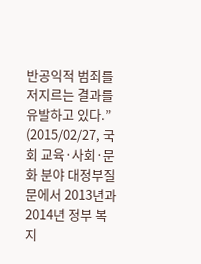반공익적 범죄를 저지르는 결과를 유발하고 있다.” (2015/02/27, 국회 교육·사회·문화 분야 대정부질문에서 2013년과 2014년 정부 복지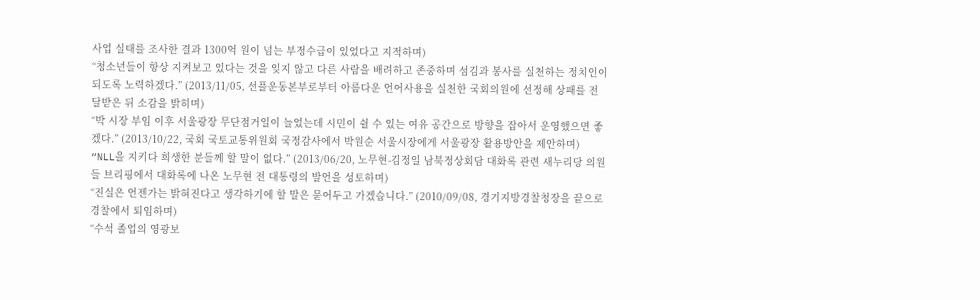사업 실태를 조사한 결과 1300억 원이 넘는 부정수급이 있었다고 지적하며)
“청소년들이 항상 지켜보고 있다는 것을 잊지 않고 다른 사람을 배려하고 존중하며 섬김과 봉사를 실천하는 정치인이 되도록 노력하겠다.” (2013/11/05, 선플운동본부로부터 아름다운 언어사용을 실천한 국회의원에 선정해 상패를 전달받은 뒤 소감을 밝히며)
“박 시장 부임 이후 서울광장 무단점거일이 늘었는데 시민이 쉴 수 있는 여유 공간으로 방향을 잡아서 운영했으면 좋겠다.” (2013/10/22, 국회 국토교통위원회 국정감사에서 박원순 서울시장에게 서울광장 활용방안을 제안하며)
“NLL을 지키다 희생한 분들께 할 말이 없다.” (2013/06/20, 노무현-김정일 남북정상회담 대화록 관련 새누리당 의원들 브리핑에서 대화록에 나온 노무현 전 대통령의 발언을 성토하며)
“진실은 언젠가는 밝혀진다고 생각하기에 할 말은 묻어두고 가겠습니다.” (2010/09/08, 경기지방경찰청장을 끝으로 경찰에서 퇴임하며)
“수석 졸업의 영광보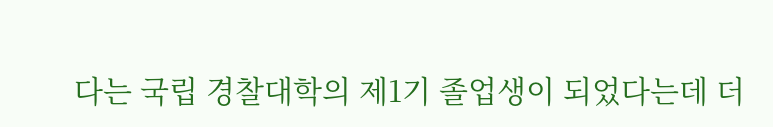다는 국립 경찰대학의 제1기 졸업생이 되었다는데 더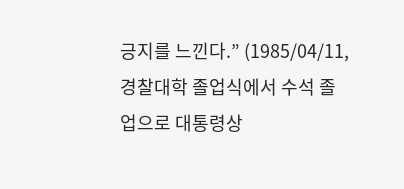긍지를 느낀다.” (1985/04/11, 경찰대학 졸업식에서 수석 졸업으로 대통령상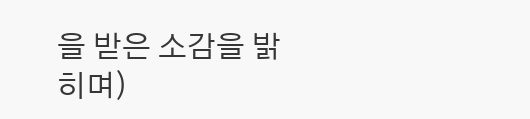을 받은 소감을 밝히며)